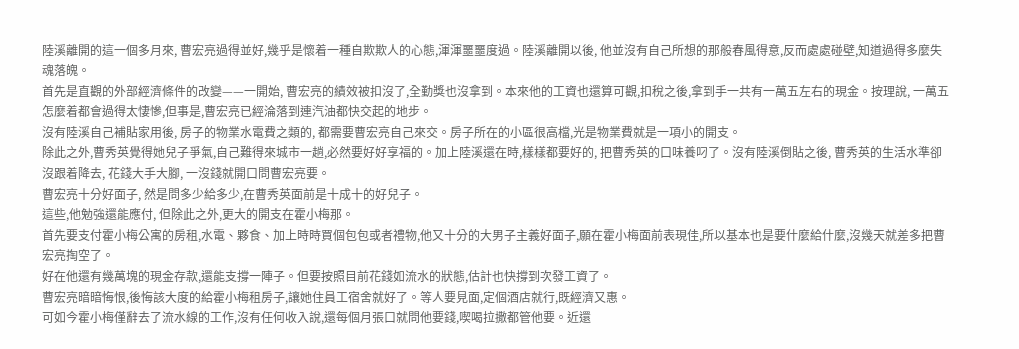陸溪離開的這一個多月來, 曹宏亮過得並好,幾乎是懷着一種自欺欺人的心態,渾渾噩噩度過。陸溪離開以後, 他並沒有自己所想的那般春風得意,反而處處碰壁,知道過得多麼失魂落魄。
首先是直觀的外部經濟條件的改變——一開始, 曹宏亮的績效被扣沒了,全勤獎也沒拿到。本來他的工資也還算可觀,扣稅之後,拿到手一共有一萬五左右的現金。按理說, 一萬五怎麼着都會過得太悽慘,但事是,曹宏亮已經淪落到連汽油都快交起的地步。
沒有陸溪自己補貼家用後, 房子的物業水電費之類的, 都需要曹宏亮自己來交。房子所在的小區很高檔,光是物業費就是一項小的開支。
除此之外,曹秀英覺得她兒子爭氣,自己難得來城市一趟,必然要好好享福的。加上陸溪還在時,樣樣都要好的, 把曹秀英的口味養叼了。沒有陸溪倒貼之後, 曹秀英的生活水準卻沒跟着降去, 花錢大手大腳, 一沒錢就開口問曹宏亮要。
曹宏亮十分好面子, 然是問多少給多少,在曹秀英面前是十成十的好兒子。
這些,他勉強還能應付, 但除此之外,更大的開支在霍小梅那。
首先要支付霍小梅公寓的房租,水電、夥食、加上時時買個包包或者禮物,他又十分的大男子主義好面子,願在霍小梅面前表現佳,所以基本也是要什麼給什麼,沒幾天就差多把曹宏亮掏空了。
好在他還有幾萬塊的現金存款,還能支撐一陣子。但要按照目前花錢如流水的狀態,估計也快撐到次發工資了。
曹宏亮暗暗悔恨,後悔該大度的給霍小梅租房子,讓她住員工宿舍就好了。等人要見面,定個酒店就行,既經濟又惠。
可如今霍小梅僅辭去了流水線的工作,沒有任何收入說,還每個月張口就問他要錢,喫喝拉撒都管他要。近還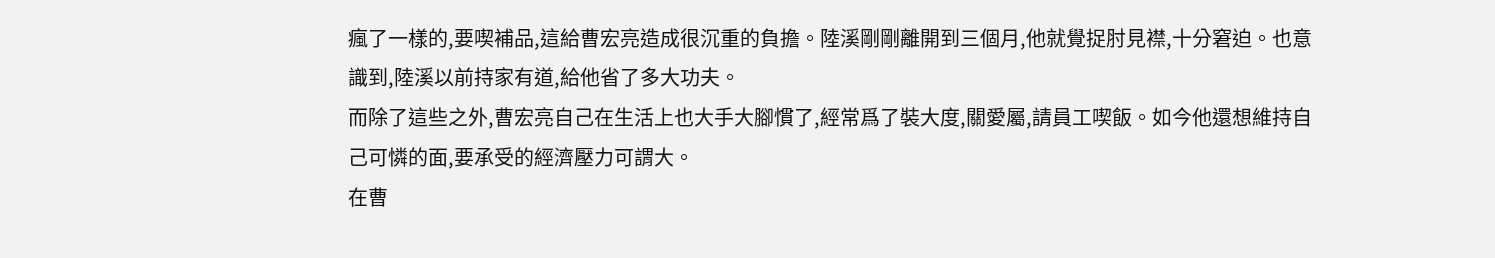瘋了一樣的,要喫補品,這給曹宏亮造成很沉重的負擔。陸溪剛剛離開到三個月,他就覺捉肘見襟,十分窘迫。也意識到,陸溪以前持家有道,給他省了多大功夫。
而除了這些之外,曹宏亮自己在生活上也大手大腳慣了,經常爲了裝大度,關愛屬,請員工喫飯。如今他還想維持自己可憐的面,要承受的經濟壓力可謂大。
在曹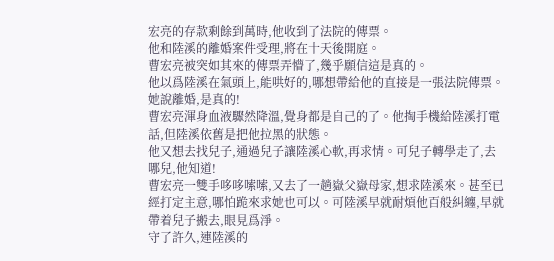宏亮的存款剩餘到萬時,他收到了法院的傳票。
他和陸溪的離婚案件受理,將在十天後開庭。
曹宏亮被突如其來的傳票弄懵了,幾乎願信這是真的。
他以爲陸溪在氣頭上,能哄好的,哪想帶給他的直接是一張法院傳票。
她說離婚,是真的!
曹宏亮渾身血液驟然降溫,覺身都是自己的了。他掏手機給陸溪打電話,但陸溪依舊是把他拉黑的狀態。
他又想去找兒子,通過兒子讓陸溪心軟,再求情。可兒子轉學走了,去哪兒,他知道!
曹宏亮一雙手哆哆嗦嗦,又去了一趟嶽父嶽母家,想求陸溪來。甚至已經打定主意,哪怕跪來求她也可以。可陸溪早就耐煩他百般糾纏,早就帶着兒子搬去,眼見爲淨。
守了許久,連陸溪的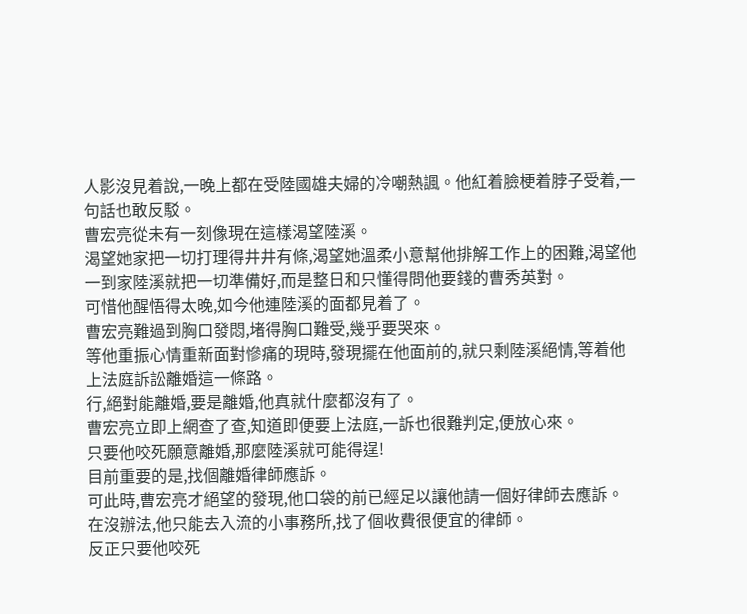人影沒見着說,一晚上都在受陸國雄夫婦的冷嘲熱諷。他紅着臉梗着脖子受着,一句話也敢反駁。
曹宏亮從未有一刻像現在這樣渴望陸溪。
渴望她家把一切打理得井井有條,渴望她溫柔小意幫他排解工作上的困難,渴望他一到家陸溪就把一切準備好,而是整日和只懂得問他要錢的曹秀英對。
可惜他醒悟得太晚,如今他連陸溪的面都見着了。
曹宏亮難過到胸口發悶,堵得胸口難受,幾乎要哭來。
等他重振心情重新面對慘痛的現時,發現擺在他面前的,就只剩陸溪絕情,等着他上法庭訴訟離婚這一條路。
行,絕對能離婚,要是離婚,他真就什麼都沒有了。
曹宏亮立即上網查了查,知道即便要上法庭,一訴也很難判定,便放心來。
只要他咬死願意離婚,那麼陸溪就可能得逞!
目前重要的是,找個離婚律師應訴。
可此時,曹宏亮才絕望的發現,他口袋的前已經足以讓他請一個好律師去應訴。
在沒辦法,他只能去入流的小事務所,找了個收費很便宜的律師。
反正只要他咬死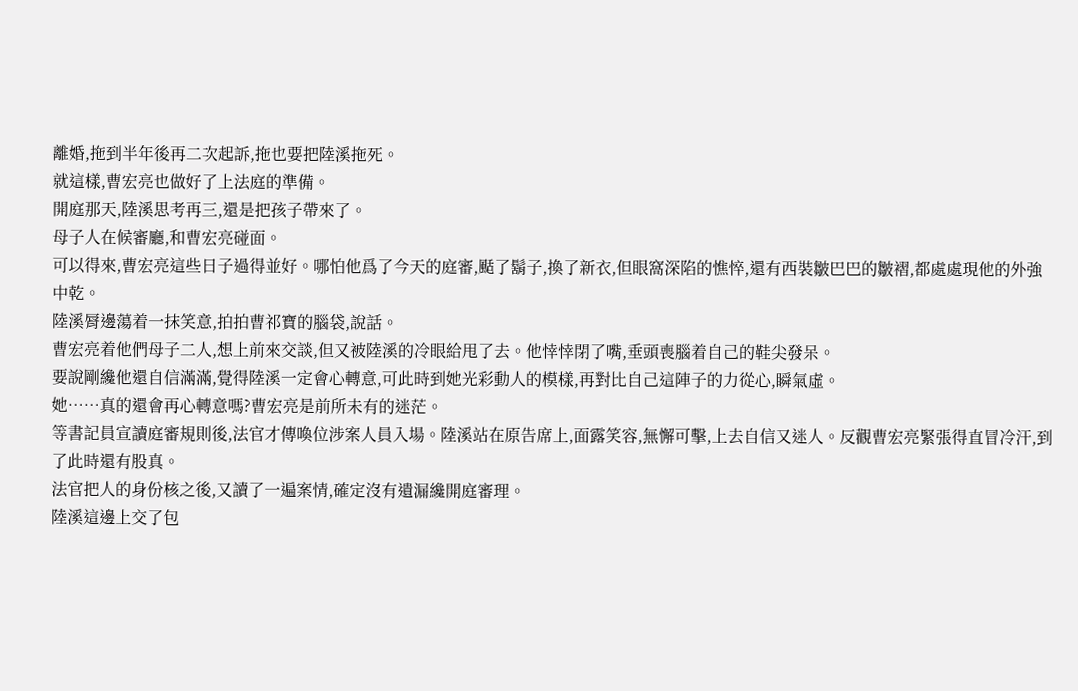離婚,拖到半年後再二次起訴,拖也要把陸溪拖死。
就這樣,曹宏亮也做好了上法庭的準備。
開庭那天,陸溪思考再三,還是把孩子帶來了。
母子人在候審廳,和曹宏亮碰面。
可以得來,曹宏亮這些日子過得並好。哪怕他爲了今天的庭審,颳了鬍子,換了新衣,但眼窩深陷的憔悴,還有西裝皺巴巴的皺褶,都處處現他的外強中乾。
陸溪脣邊蕩着一抹笑意,拍拍曹祁寶的腦袋,說話。
曹宏亮着他們母子二人,想上前來交談,但又被陸溪的冷眼給甩了去。他悻悻閉了嘴,垂頭喪腦着自己的鞋尖發呆。
要說剛纔他還自信滿滿,覺得陸溪一定會心轉意,可此時到她光彩動人的模樣,再對比自己這陣子的力從心,瞬氣虛。
她……真的還會再心轉意嗎?曹宏亮是前所未有的迷茫。
等書記員宣讀庭審規則後,法官才傳喚位涉案人員入場。陸溪站在原告席上,面露笑容,無懈可擊,上去自信又迷人。反觀曹宏亮緊張得直冒冷汗,到了此時還有股真。
法官把人的身份核之後,又讀了一遍案情,確定沒有遺漏纔開庭審理。
陸溪這邊上交了包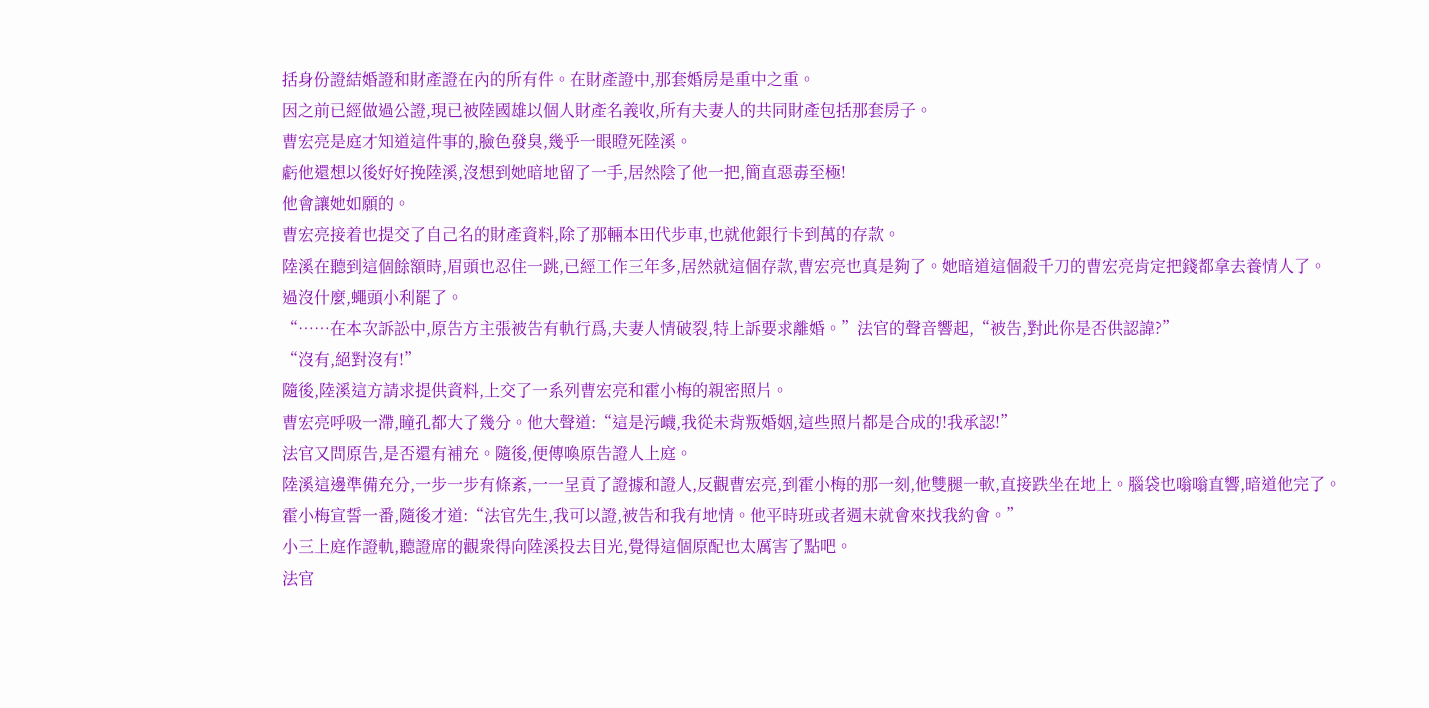括身份證結婚證和財產證在內的所有件。在財產證中,那套婚房是重中之重。
因之前已經做過公證,現已被陸國雄以個人財產名義收,所有夫妻人的共同財產包括那套房子。
曹宏亮是庭才知道這件事的,臉色發臭,幾乎一眼瞪死陸溪。
虧他還想以後好好挽陸溪,沒想到她暗地留了一手,居然陰了他一把,簡直惡毒至極!
他會讓她如願的。
曹宏亮接着也提交了自己名的財產資料,除了那輛本田代步車,也就他銀行卡到萬的存款。
陸溪在聽到這個餘額時,眉頭也忍住一跳,已經工作三年多,居然就這個存款,曹宏亮也真是夠了。她暗道這個殺千刀的曹宏亮肯定把錢都拿去養情人了。
過沒什麼,蠅頭小利罷了。
“……在本次訴訟中,原告方主張被告有軌行爲,夫妻人情破裂,特上訴要求離婚。”法官的聲音響起,“被告,對此你是否供認諱?”
“沒有,絕對沒有!”
隨後,陸溪這方請求提供資料,上交了一系列曹宏亮和霍小梅的親密照片。
曹宏亮呼吸一滯,瞳孔都大了幾分。他大聲道:“這是污衊,我從未背叛婚姻,這些照片都是合成的!我承認!”
法官又問原告,是否還有補充。隨後,便傳喚原告證人上庭。
陸溪這邊準備充分,一步一步有條紊,一一呈貢了證據和證人,反觀曹宏亮,到霍小梅的那一刻,他雙腿一軟,直接跌坐在地上。腦袋也嗡嗡直響,暗道他完了。
霍小梅宣誓一番,隨後才道:“法官先生,我可以證,被告和我有地情。他平時班或者週末就會來找我約會。”
小三上庭作證軌,聽證席的觀衆得向陸溪投去目光,覺得這個原配也太厲害了點吧。
法官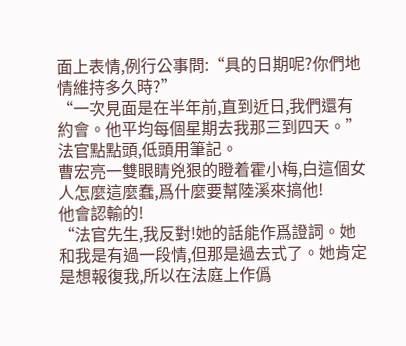面上表情,例行公事問:“具的日期呢?你們地情維持多久時?”
“一次見面是在半年前,直到近日,我們還有約會。他平均每個星期去我那三到四天。”
法官點點頭,低頭用筆記。
曹宏亮一雙眼睛兇狠的瞪着霍小梅,白這個女人怎麼這麼蠢,爲什麼要幫陸溪來搞他!
他會認輸的!
“法官先生,我反對!她的話能作爲證詞。她和我是有過一段情,但那是過去式了。她肯定是想報復我,所以在法庭上作僞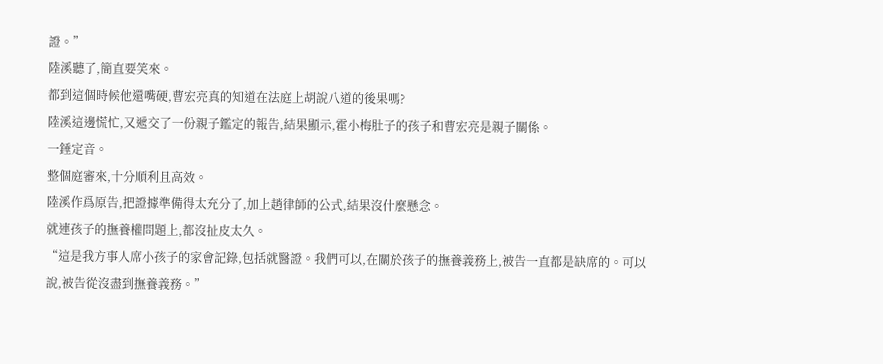證。”
陸溪聽了,簡直要笑來。
都到這個時候他還嘴硬,曹宏亮真的知道在法庭上胡說八道的後果嗎?
陸溪這邊慌忙,又遞交了一份親子鑑定的報告,結果顯示,霍小梅肚子的孩子和曹宏亮是親子關係。
一錘定音。
整個庭審來,十分順利且高效。
陸溪作爲原告,把證據準備得太充分了,加上趙律師的公式,結果沒什麼懸念。
就連孩子的撫養權問題上,都沒扯皮太久。
“這是我方事人席小孩子的家會記錄,包括就醫證。我們可以,在關於孩子的撫養義務上,被告一直都是缺席的。可以說,被告從沒盡到撫養義務。”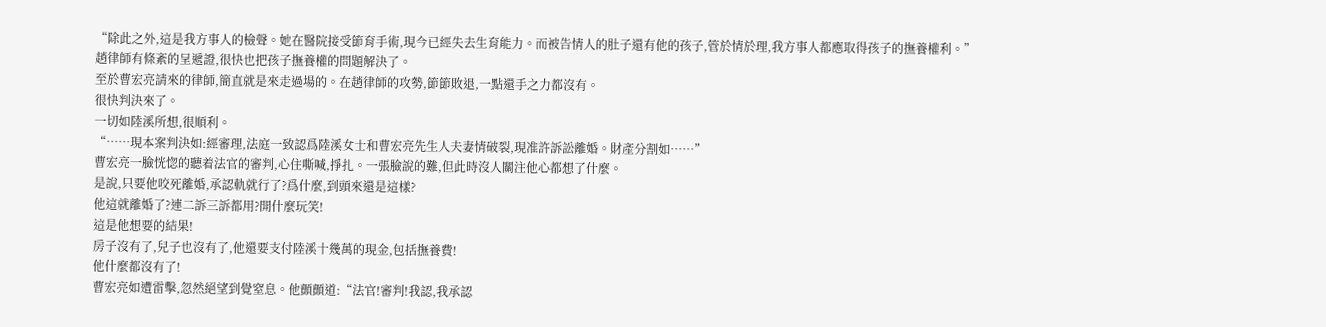“除此之外,這是我方事人的檢聲。她在醫院接受節育手術,現今已經失去生育能力。而被告情人的肚子還有他的孩子,管於情於理,我方事人都應取得孩子的撫養權利。”
趙律師有條紊的呈遞證,很快也把孩子撫養權的問題解決了。
至於曹宏亮請來的律師,簡直就是來走過場的。在趙律師的攻勢,節節敗退,一點還手之力都沒有。
很快判決來了。
一切如陸溪所想,很順利。
“……現本案判決如:經審理,法庭一致認爲陸溪女士和曹宏亮先生人夫妻情破裂,現准許訴訟離婚。財產分割如……”
曹宏亮一臉恍惚的聽着法官的審判,心住嘶喊,掙扎。一張臉說的難,但此時沒人關注他心都想了什麼。
是說,只要他咬死離婚,承認軌就行了?爲什麼,到頭來還是這樣?
他這就離婚了?連二訴三訴都用?開什麼玩笑!
這是他想要的結果!
房子沒有了,兒子也沒有了,他還要支付陸溪十幾萬的現金,包括撫養費!
他什麼都沒有了!
曹宏亮如遭雷擊,忽然絕望到覺窒息。他顫顫道:“法官!審判!我認,我承認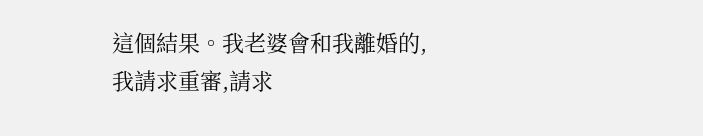這個結果。我老婆會和我離婚的,我請求重審,請求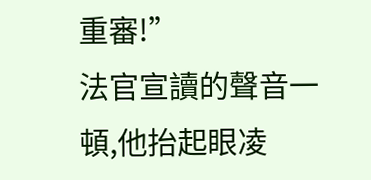重審!”
法官宣讀的聲音一頓,他抬起眼凌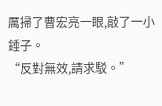厲掃了曹宏亮一眼,敲了一小錘子。
“反對無效,請求駁。”